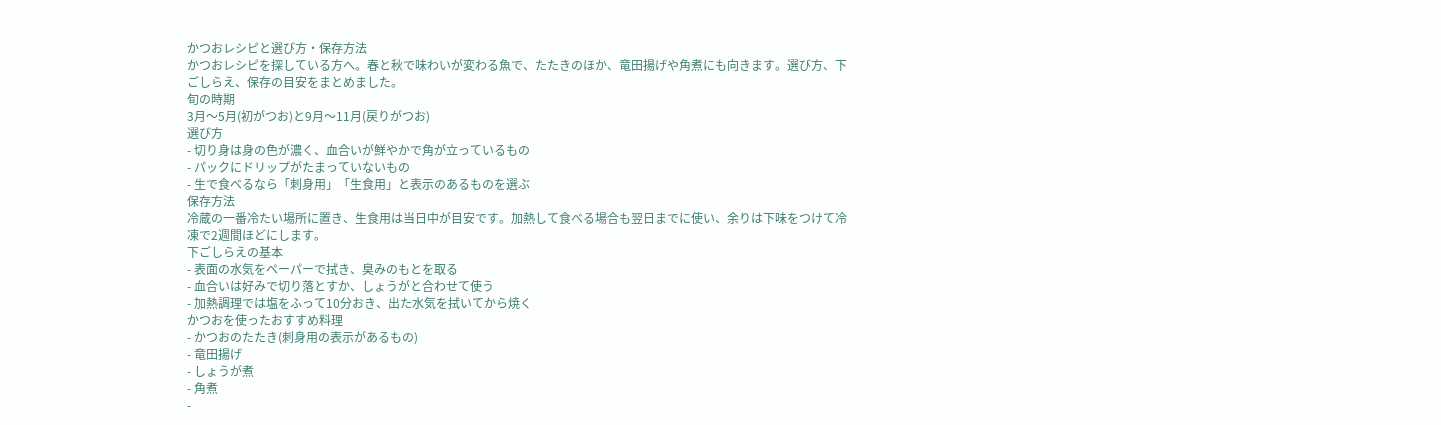かつおレシピと選び方・保存方法
かつおレシピを探している方へ。春と秋で味わいが変わる魚で、たたきのほか、竜田揚げや角煮にも向きます。選び方、下ごしらえ、保存の目安をまとめました。
旬の時期
3月〜5月(初がつお)と9月〜11月(戻りがつお)
選び方
- 切り身は身の色が濃く、血合いが鮮やかで角が立っているもの
- パックにドリップがたまっていないもの
- 生で食べるなら「刺身用」「生食用」と表示のあるものを選ぶ
保存方法
冷蔵の一番冷たい場所に置き、生食用は当日中が目安です。加熱して食べる場合も翌日までに使い、余りは下味をつけて冷凍で2週間ほどにします。
下ごしらえの基本
- 表面の水気をペーパーで拭き、臭みのもとを取る
- 血合いは好みで切り落とすか、しょうがと合わせて使う
- 加熱調理では塩をふって10分おき、出た水気を拭いてから焼く
かつおを使ったおすすめ料理
- かつおのたたき(刺身用の表示があるもの)
- 竜田揚げ
- しょうが煮
- 角煮
-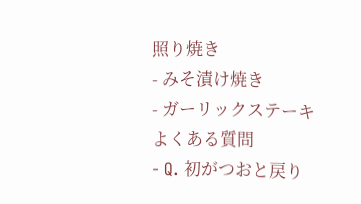照り焼き
- みそ漬け焼き
- ガーリックステーキ
よくある質問
- Q. 初がつおと戻り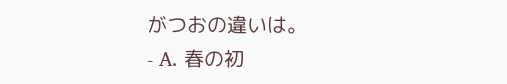がつおの違いは。
- A. 春の初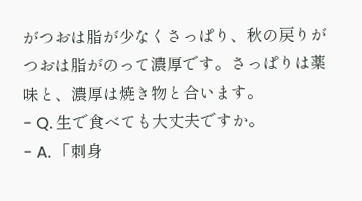がつおは脂が少なくさっぱり、秋の戻りがつおは脂がのって濃厚です。さっぱりは薬味と、濃厚は焼き物と合います。
- Q. 生で食べても大丈夫ですか。
- A. 「刺身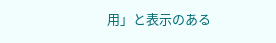用」と表示のある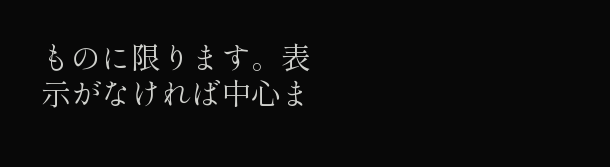ものに限ります。表示がなければ中心ま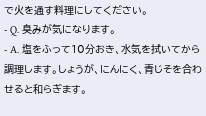で火を通す料理にしてください。
- Q. 臭みが気になります。
- A. 塩をふって10分おき、水気を拭いてから調理します。しょうが、にんにく、青じそを合わせると和らぎます。